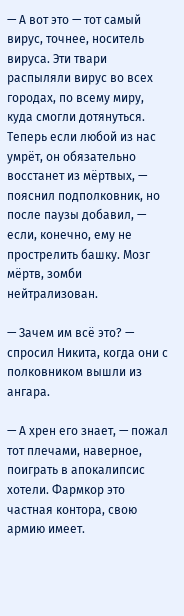— А вот это — тот самый вирус, точнее, носитель вируса. Эти твари распыляли вирус во всех городах, по всему миру, куда смогли дотянуться. Теперь если любой из нас умрёт, он обязательно восстанет из мёртвых, — пояснил подполковник, но после паузы добавил, — если, конечно, ему не прострелить башку. Мозг мёртв, зомби нейтрализован.

— Зачем им всё это? — спросил Никита, когда они с полковником вышли из ангара.

— А хрен его знает, — пожал тот плечами, наверное, поиграть в апокалипсис хотели. Фармкор это частная контора, свою армию имеет.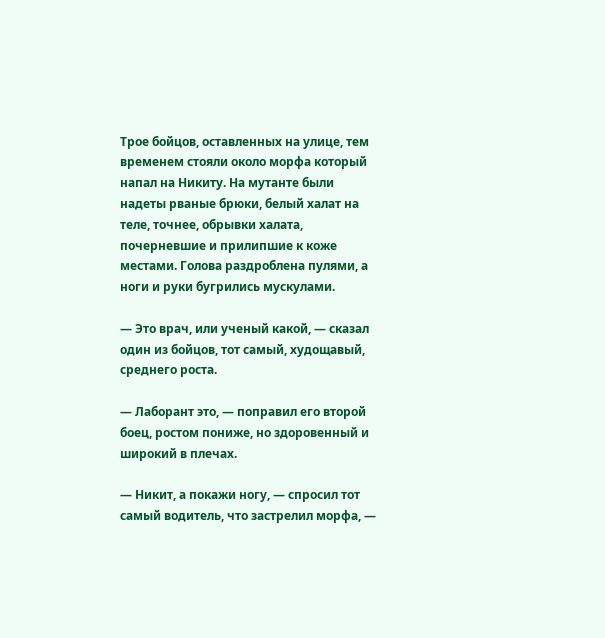Трое бойцов, оставленных на улице, тем временем стояли около морфа который напал на Никиту. На мутанте были надеты рваные брюки, белый халат на теле, точнее, обрывки халата, почерневшие и прилипшие к коже местами. Голова раздроблена пулями, а ноги и руки бугрились мускулами.

— Это врач, или ученый какой, — сказал один из бойцов, тот самый, худощавый, среднего роста.

— Лаборант это, — поправил его второй боец, ростом пониже, но здоровенный и широкий в плечах.

— Никит, а покажи ногу, — спросил тот самый водитель, что застрелил морфа, —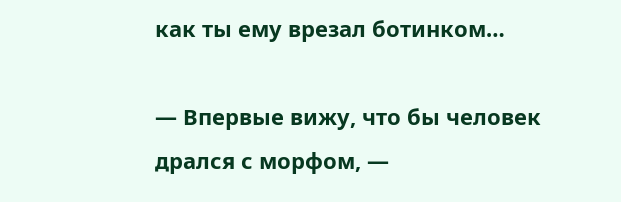как ты ему врезал ботинком…

— Впервые вижу, что бы человек дрался с морфом, —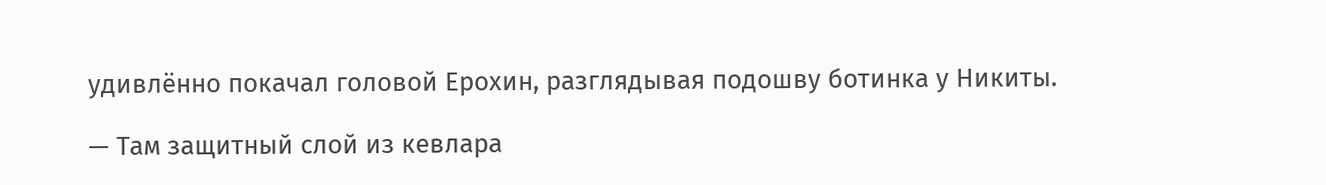удивлённо покачал головой Ерохин, разглядывая подошву ботинка у Никиты.

— Там защитный слой из кевлара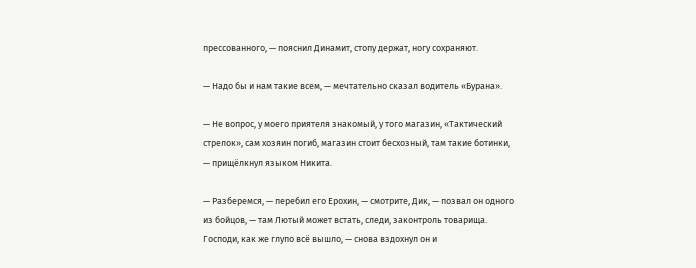прессованного, — пояснил Динамит, стопу держат, ногу сохраняют.

— Надо бы и нам такие всем, — мечтательно сказал водитель «Бурана».

— Не вопрос, у моего приятеля знакомый, у того магазин, «Тактический стрелок», сам хозяин погиб, магазин стоит бесхозный, там такие ботинки, — прищёлкнул языком Никита.

— Разберемся, — перебил его Ерохин, — смотрите, Дик, — позвал он одного из бойцов, — там Лютый может встать, следи, законтроль товарища. Господи, как же глупо всё вышло, — снова вздохнул он и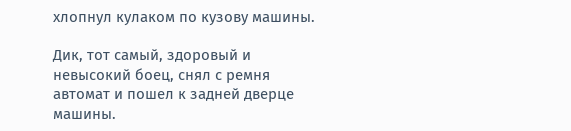хлопнул кулаком по кузову машины.

Дик, тот самый, здоровый и невысокий боец, снял с ремня автомат и пошел к задней дверце машины.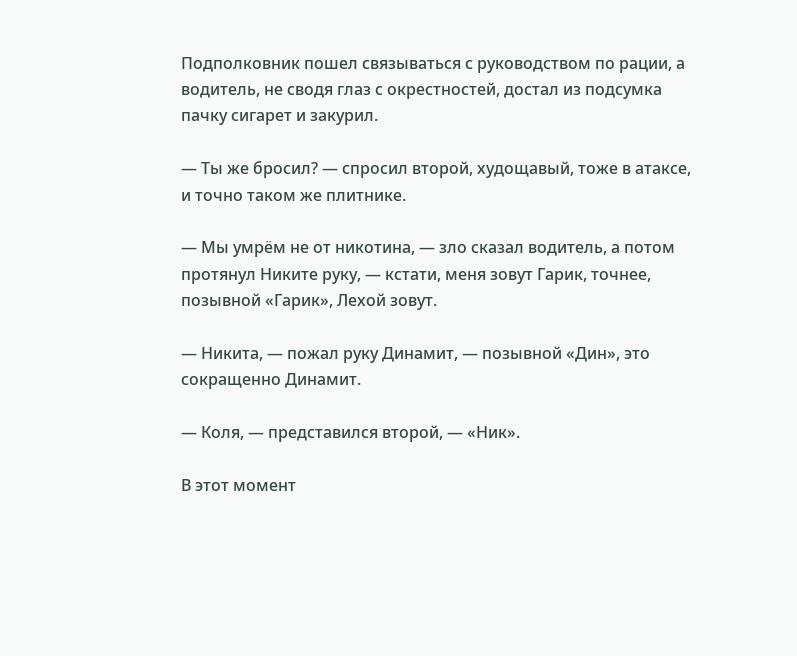Подполковник пошел связываться с руководством по рации, а водитель, не сводя глаз с окрестностей, достал из подсумка пачку сигарет и закурил.

— Ты же бросил? — спросил второй, худощавый, тоже в атаксе, и точно таком же плитнике.

— Мы умрём не от никотина, — зло сказал водитель, а потом протянул Никите руку, — кстати, меня зовут Гарик, точнее, позывной «Гарик», Лехой зовут.

— Никита, — пожал руку Динамит, — позывной «Дин», это сокращенно Динамит.

— Коля, — представился второй, — «Ник».

В этот момент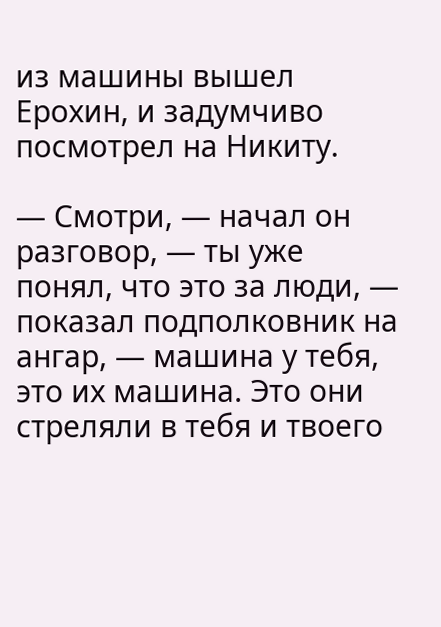из машины вышел Ерохин, и задумчиво посмотрел на Никиту.

— Смотри, — начал он разговор, — ты уже понял, что это за люди, — показал подполковник на ангар, — машина у тебя, это их машина. Это они стреляли в тебя и твоего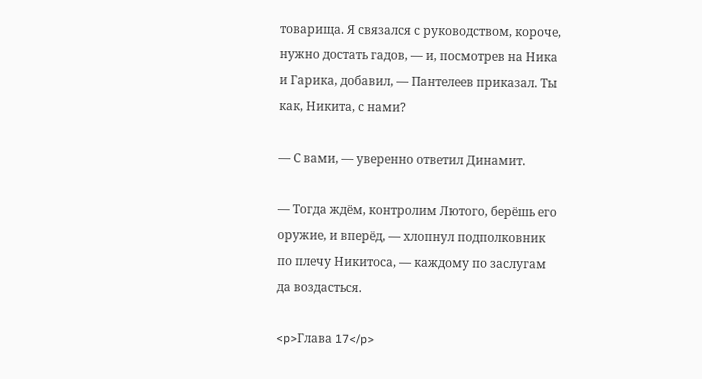товарища. Я связался с руководством, короче, нужно достать гадов, — и, посмотрев на Ника и Гарика, добавил, — Пантелеев приказал. Ты как, Никита, с нами?

— С вами, — уверенно ответил Динамит.

— Тогда ждём, контролим Лютого, берёшь его оружие, и вперёд, — хлопнул подполковник по плечу Никитоса, — каждому по заслугам да воздасться.

<p>Глава 17</p>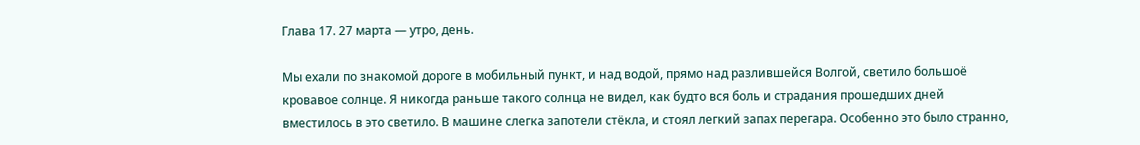Глава 17. 27 марта — утро, день.

Мы ехали по знакомой дороге в мобильный пункт, и над водой, прямо над разлившейся Волгой, светило большоё кровавое солнце. Я никогда раньше такого солнца не видел, как будто вся боль и страдания прошедших дней вместилось в это светило. В машине слегка запотели стёкла, и стоял легкий запах перегара. Особенно это было странно,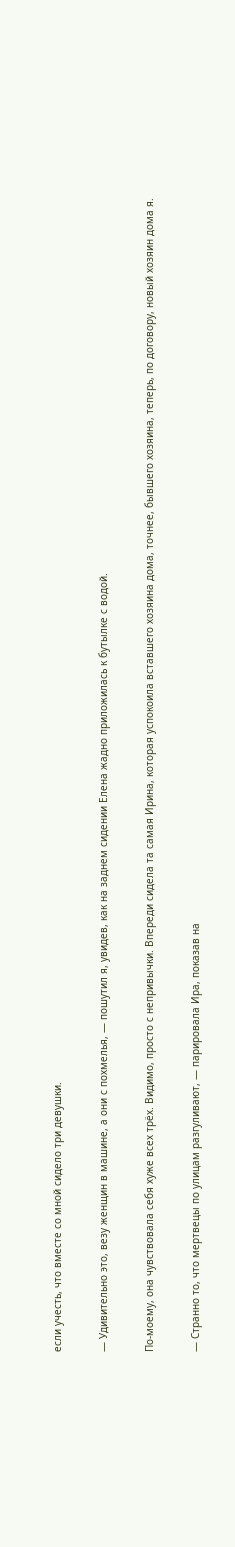если учесть, что вместе со мной сидело три девушки.

— Удивительно это, везу женщин в машине, а они с похмелья, — пошутил я, увидев, как на заднем сидении Елена жадно приложилась к бутылке с водой.

По-моему, она чувствовала себя хуже всех трёх. Видимо, просто с непривычки. Впереди сидела та самая Ирина, которая успокоила вставшего хозяина дома, точнее, бывшего хозяина, теперь, по договору, новый хозяин дома я.

— Странно то, что мертвецы по улицам разгуливают, — парировала Ира, показав на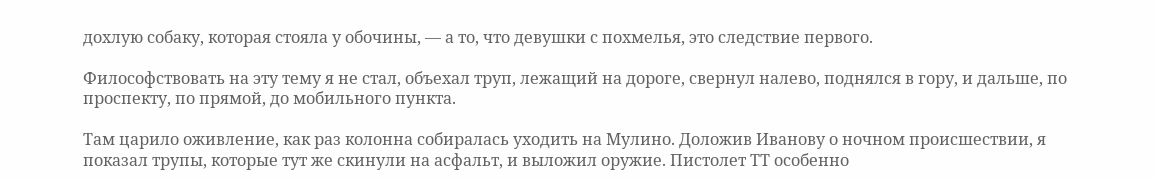дохлую собаку, которая стояла у обочины, — а то, что девушки с похмелья, это следствие первого.

Философствовать на эту тему я не стал, объехал труп, лежащий на дороге, свернул налево, поднялся в гору, и дальше, по проспекту, по прямой, до мобильного пункта.

Там царило оживление, как раз колонна собиралась уходить на Мулино. Доложив Иванову о ночном происшествии, я показал трупы, которые тут же скинули на асфальт, и выложил оружие. Пистолет ТТ особенно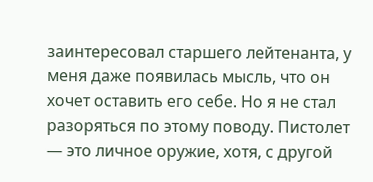заинтересовал старшего лейтенанта, у меня даже появилась мысль, что он хочет оставить его себе. Но я не стал разоряться по этому поводу. Пистолет — это личное оружие, хотя, с другой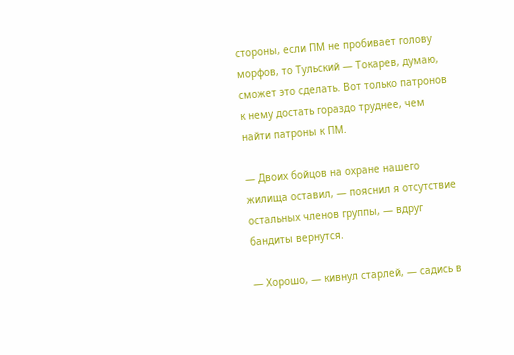стороны, если ПМ не пробивает голову морфов, то Тульский — Токарев, думаю, сможет это сделать. Вот только патронов к нему достать гораздо труднее, чем найти патроны к ПМ.

— Двоих бойцов на охране нашего жилища оставил, — пояснил я отсутствие остальных членов группы, — вдруг бандиты вернутся.

— Хорошо, — кивнул старлей, — садись в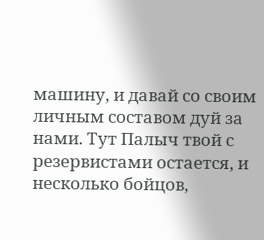машину, и давай со своим личным составом дуй за нами. Тут Палыч твой с резервистами остается, и несколько бойцов,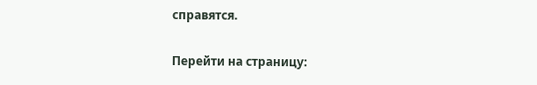справятся.

Перейти на страницу: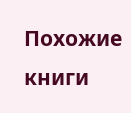Похожие книги